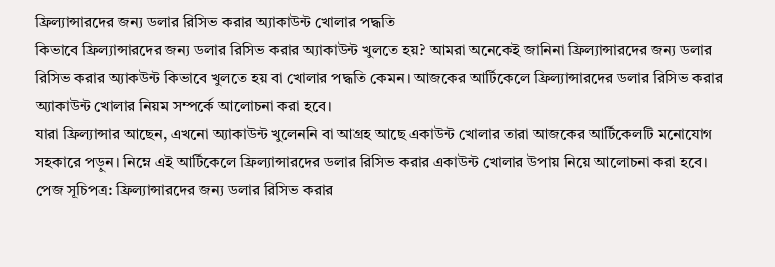ফ্রিল্যান্সারদের জন্য ডলার রিসিভ করার অ্যাকাউন্ট খোলার পদ্ধতি
কিভাবে ফ্রিল্যান্সারদের জন্য ডলার রিসিভ করার অ্যাকাউন্ট খুলতে হয়? আমরা অনেকেই জানিনা ফ্রিল্যান্সারদের জন্য ডলার রিসিভ করার অ্যাকউন্ট কিভাবে খুলতে হয় বা খোলার পদ্ধতি কেমন। আজকের আর্টিকেলে ফ্রিল্যান্সারদের ডলার রিসিভ করার অ্যাকাউন্ট খোলার নিয়ম সম্পর্কে আলোচনা করা হবে।
যারা ফ্রিল্যান্সার আছেন, এখনো অ্যাকাউন্ট খুলেননি বা আগ্রহ আছে একাউন্ট খোলার তারা আজকের আর্টিকেলটি মনোযোগ সহকারে পড়ুন। নিম্নে এই আর্টিকেলে ফ্রিল্যান্সারদের ডলার রিসিভ করার একাউন্ট খোলার উপায় নিয়ে আলোচনা করা হবে।
পেজ সূচিপত্র: ফ্রিল্যান্সারদের জন্য ডলার রিসিভ করার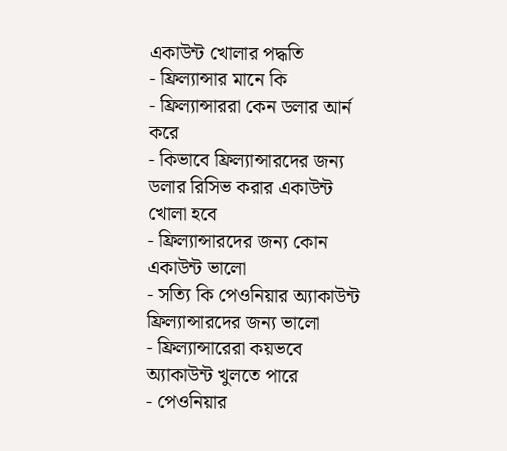একাউন্ট খোলার পদ্ধতি
- ফ্রিল্যান্সার মানে কি
- ফ্রিল্যান্সাররা কেন ডলার আর্ন করে
- কিভাবে ফ্রিল্যান্সারদের জন্য ডলার রিসিভ করার একাউন্ট খোলা হবে
- ফ্রিল্যান্সারদের জন্য কোন একাউন্ট ভালো
- সত্যি কি পেওনিয়ার অ্যাকাউন্ট ফ্রিল্যান্সারদের জন্য ভালো
- ফ্রিল্যান্সারেরা কয়ভবে অ্যাকাউন্ট খুলতে পারে
- পেওনিয়ার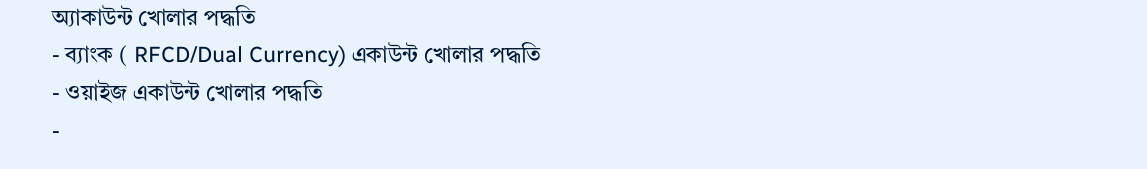অ্যাকাউন্ট খোলার পদ্ধতি
- ব্যাংক ( RFCD/Dual Currency) একাউন্ট খোলার পদ্ধতি
- ওয়াইজ একাউন্ট খোলার পদ্ধতি
-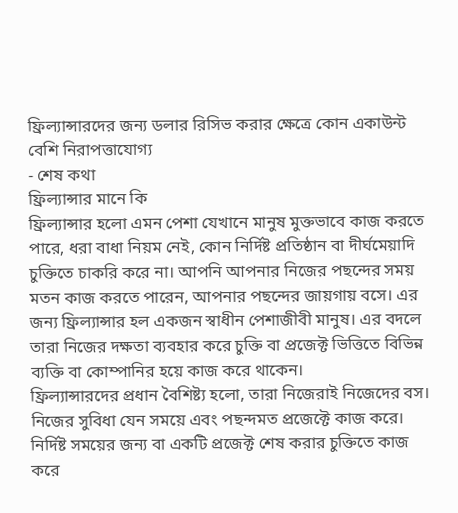ফ্রিল্যান্সারদের জন্য ডলার রিসিভ করার ক্ষেত্রে কোন একাউন্ট বেশি নিরাপত্তাযোগ্য
- শেষ কথা
ফ্রিল্যান্সার মানে কি
ফ্রিল্যান্সার হলো এমন পেশা যেখানে মানুষ মুক্তভাবে কাজ করতে পারে, ধরা বাধা নিয়ম নেই, কোন নির্দিষ্ট প্রতিষ্ঠান বা দীর্ঘমেয়াদি চুক্তিতে চাকরি করে না। আপনি আপনার নিজের পছন্দের সময় মতন কাজ করতে পারেন, আপনার পছন্দের জায়গায় বসে। এর জন্য ফ্রিল্যান্সার হল একজন স্বাধীন পেশাজীবী মানুষ। এর বদলে তারা নিজের দক্ষতা ব্যবহার করে চুক্তি বা প্রজেক্ট ভিত্তিতে বিভিন্ন ব্যক্তি বা কোম্পানির হয়ে কাজ করে থাকেন।
ফ্রিল্যান্সারদের প্রধান বৈশিষ্ট্য হলো, তারা নিজেরাই নিজেদের বস। নিজের সুবিধা যেন সময়ে এবং পছন্দমত প্রজেক্টে কাজ করে। নির্দিষ্ট সময়ের জন্য বা একটি প্রজেক্ট শেষ করার চুক্তিতে কাজ করে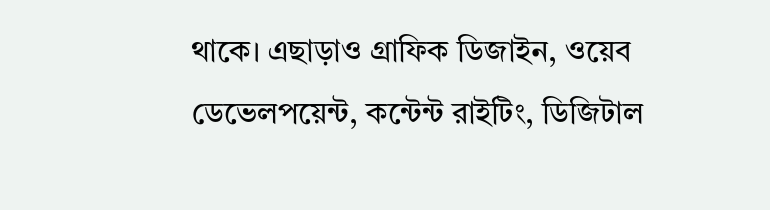থাকে। এছাড়াও গ্রাফিক ডিজাইন, ওয়েব ডেভেলপয়েন্ট, কন্টেন্ট রাইটিং, ডিজিটাল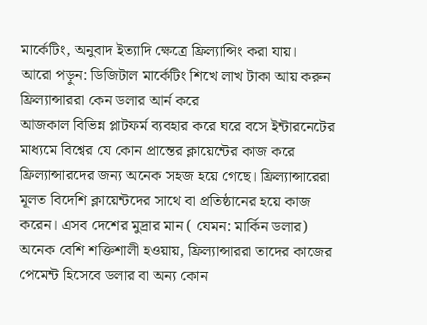মার্কেটিং, অনুবাদ ইত্যাদি ক্ষেত্রে ফ্রিল্যান্সিং করা যায়।
আরো পড়ুন: ডিজিটাল মার্কেটিং শিখে লাখ টাকা আয় করুন
ফ্রিল্যান্সাররা কেন ডলার আর্ন করে
আজকাল বিভিন্ন প্লাটফর্ম ব্যবহার করে ঘরে বসে ইন্টারনেটের মাধ্যমে বিশ্বের যে কোন প্রান্তের ক্লায়েন্টের কাজ করে ফ্রিল্যান্সারদের জন্য অনেক সহজ হয়ে গেছে। ফ্রিল্যান্সারেরা মূলত বিদেশি ক্লায়েন্টদের সাথে বা প্রতিষ্ঠানের হয়ে কাজ করেন। এসব দেশের মুদ্রার মান ( যেমন: মার্কিন ডলার) অনেক বেশি শক্তিশালী হওয়ায়, ফ্রিল্যান্সাররা তাদের কাজের পেমেন্ট হিসেবে ডলার বা অন্য কোন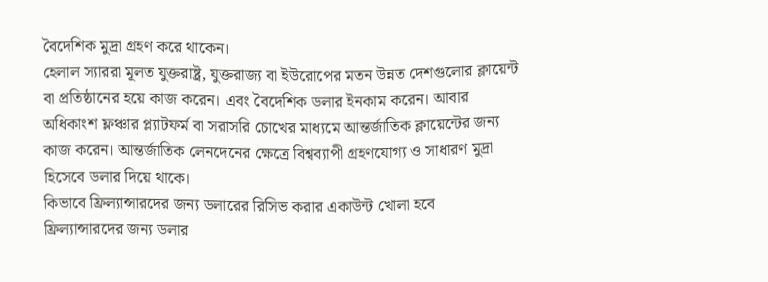বৈদেশিক মুদ্রা গ্রহণ করে থাকেন।
হেলাল স্যাররা মূলত যুক্তরাষ্ট্র, যুক্তরাজ্য বা ইউরোপের মতন উন্নত দেশগুলোর ক্লায়েন্ট বা প্রতিষ্ঠানের হয়ে কাজ করেন। এবং বৈদেশিক ডলার ইনকাম করেন। আবার অধিকাংশ ফ্লঞ্চার প্ল্যাটফর্ম বা সরাসরি চোখের মাধ্যমে আন্তর্জাতিক ক্লায়েন্টের জন্য কাজ করেন। আন্তর্জাতিক লেনদেনের ক্ষেত্রে বিশ্বব্যাপী গ্রহণযোগ্য ও সাধারণ মুদ্রা হিসেবে ডলার দিয়ে থাকে।
কিভাবে ফ্রিল্যান্সারদের জন্য ডলারের রিসিভ করার একাউন্ট খোলা হবে
ফ্রিল্যান্সারদের জন্য ডলার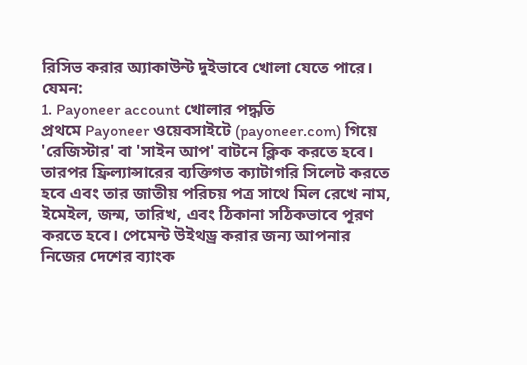রিসিভ করার অ্যাকাউন্ট দুইভাবে খোলা যেতে পারে। যেমন:
1. Payoneer account খোলার পদ্ধতি
প্রথমে Payoneer ওয়েবসাইটে (payoneer.com) গিয়ে 'রেজিস্টার' বা 'সাইন আপ' বাটনে ক্লিক করতে হবে। তারপর ফ্রিল্যান্সারের ব্যক্তিগত ক্যাটাগরি সিলেট করতে হবে এবং তার জাতীয় পরিচয় পত্র সাথে মিল রেখে নাম, ইমেইল, জন্ম, তারিখ, এবং ঠিকানা সঠিকভাবে পূরণ করতে হবে। পেমেন্ট উইথড্র করার জন্য আপনার নিজের দেশের ব্যাংক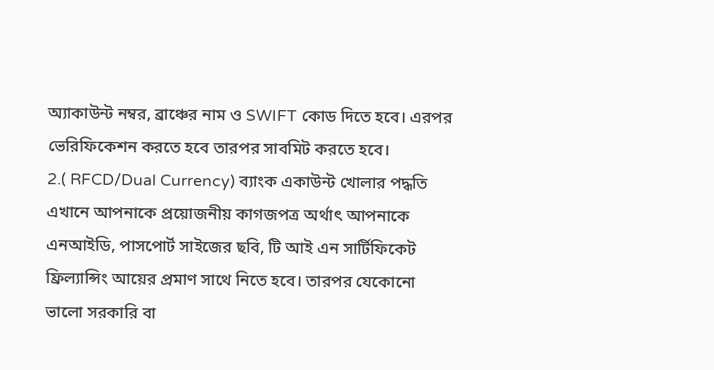অ্যাকাউন্ট নম্বর, ব্রাঞ্চের নাম ও SWIFT কোড দিতে হবে। এরপর ভেরিফিকেশন করতে হবে তারপর সাবমিট করতে হবে।
2.( RFCD/Dual Currency) ব্যাংক একাউন্ট খোলার পদ্ধতি
এখানে আপনাকে প্রয়োজনীয় কাগজপত্র অর্থাৎ আপনাকে এনআইডি, পাসপোর্ট সাইজের ছবি, টি আই এন সার্টিফিকেট ফ্রিল্যান্সিং আয়ের প্রমাণ সাথে নিতে হবে। তারপর যেকোনো ভালো সরকারি বা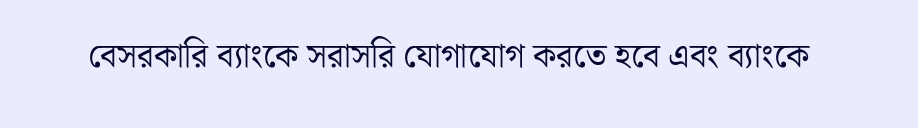বেসরকারি ব্যাংকে সরাসরি যোগাযোগ করতে হবে এবং ব্যাংকে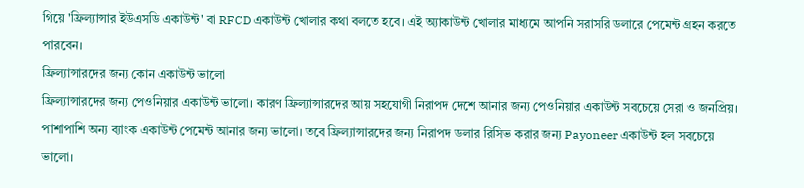গিয়ে 'ফ্রিল্যান্সার ইউএসডি একাউন্ট' বা RFCD একাউন্ট খোলার কথা বলতে হবে। এই অ্যাকাউন্ট খোলার মাধ্যমে আপনি সরাসরি ডলারে পেমেন্ট গ্রহন করতে পারবেন।
ফ্রিল্যান্সারদের জন্য কোন একাউন্ট ভালো
ফ্রিল্যান্সারদের জন্য পেওনিয়ার একাউন্ট ভালো। কারণ ফ্রিল্যান্সারদের আয় সহযোগী নিরাপদ দেশে আনার জন্য পেওনিয়ার একাউন্ট সবচেয়ে সেরা ও জনপ্রিয়। পাশাপাশি অন্য ব্যাংক একাউন্ট পেমেন্ট আনার জন্য ভালো। তবে ফ্রিল্যান্সারদের জন্য নিরাপদ ডলার রিসিভ করার জন্য Payoneer একাউন্ট হল সবচেয়ে ভালো।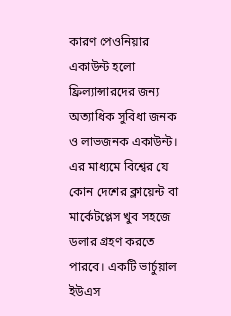কারণ পেওনিয়ার একাউন্ট হলো ফ্রিল্যান্সারদের জন্য অত্যাধিক সুবিধা জনক ও লাভজনক একাউন্ট। এর মাধ্যমে বিশ্বের যে কোন দেশের ক্লায়েন্ট বা মার্কেটপ্লেস খুব সহজে ডলার গ্রহণ করতে পারবে। একটি ভার্চুয়াল ইউএস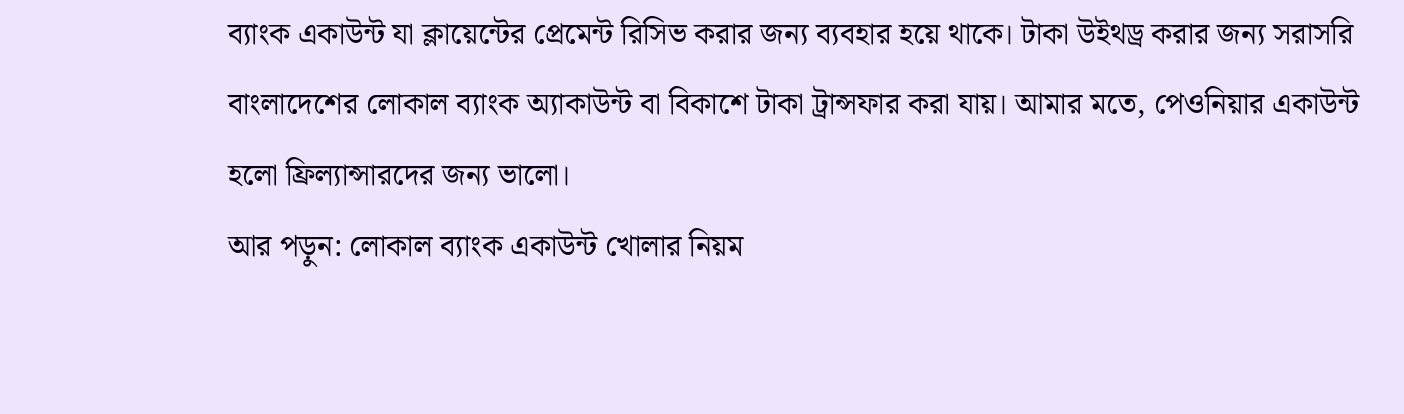ব্যাংক একাউন্ট যা ক্লায়েন্টের প্রেমেন্ট রিসিভ করার জন্য ব্যবহার হয়ে থাকে। টাকা উইথড্র করার জন্য সরাসরি বাংলাদেশের লোকাল ব্যাংক অ্যাকাউন্ট বা বিকাশে টাকা ট্রান্সফার করা যায়। আমার মতে, পেওনিয়ার একাউন্ট হলো ফ্রিল্যান্সারদের জন্য ভালো।
আর পড়ুন: লোকাল ব্যাংক একাউন্ট খোলার নিয়ম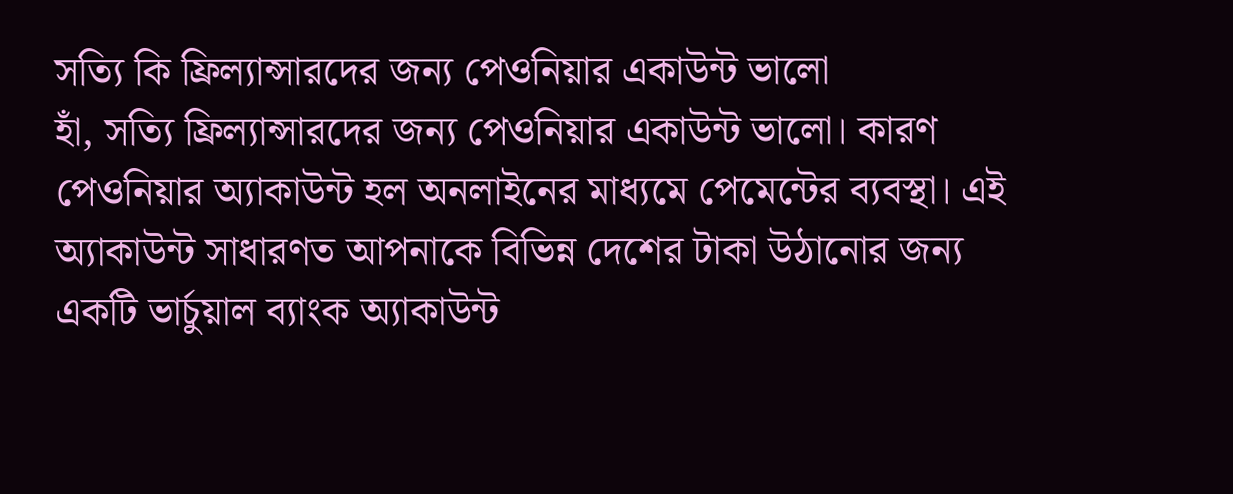সত্যি কি ফ্রিল্যান্সারদের জন্য পেওনিয়ার একাউন্ট ভালো
হাঁ, সত্যি ফ্রিল্যান্সারদের জন্য পেওনিয়ার একাউন্ট ভালো। কারণ পেওনিয়ার অ্যাকাউন্ট হল অনলাইনের মাধ্যমে পেমেন্টের ব্যবস্থা। এই অ্যাকাউন্ট সাধারণত আপনাকে বিভিন্ন দেশের টাকা উঠানোর জন্য একটি ভার্চুয়াল ব্যাংক অ্যাকাউন্ট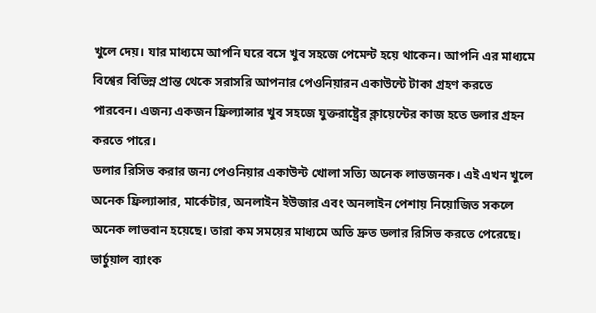খুলে দেয়। যার মাধ্যমে আপনি ঘরে বসে খুব সহজে পেমেন্ট হয়ে থাকেন। আপনি এর মাধ্যমে বিশ্বের বিভিন্ন প্রান্ত থেকে সরাসরি আপনার পেওনিয়ারন একাউন্টে টাকা গ্রহণ করতে পারবেন। এজন্য একজন ফ্রিল্যান্সার খুব সহজে যুক্তরাষ্ট্রের ক্লায়েন্টের কাজ হতে ডলার গ্রহন করতে পারে।
ডলার রিসিভ করার জন্য পেওনিয়ার একাউন্ট খোলা সত্যি অনেক লাভজনক। এই এখন খুলে অনেক ফ্রিল্যান্সার, মার্কেটার, অনলাইন ইউজার এবং অনলাইন পেশায় নিয়োজিত সকলে অনেক লাভবান হয়েছে। তারা কম সময়ের মাধ্যমে অতি দ্রুত ডলার রিসিভ করতে পেরেছে। ভার্চুয়াল ব্যাংক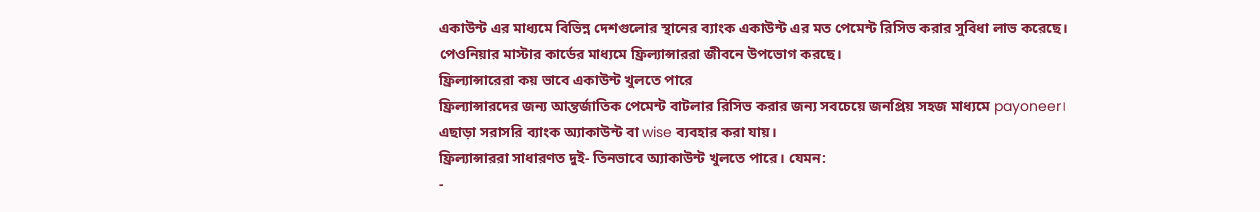একাউন্ট এর মাধ্যমে বিভিন্ন দেশগুলোর স্থানের ব্যাংক একাউন্ট এর মত পেমেন্ট রিসিভ করার সুবিধা লাভ করেছে। পেওনিয়ার মাস্টার কার্ডের মাধ্যমে ফ্রিল্যান্সাররা জীবনে উপভোগ করছে।
ফ্রিল্যান্সারেরা কয় ভাবে একাউন্ট খুলতে পারে
ফ্রিল্যান্সারদের জন্য আন্তর্জাতিক পেমেন্ট বাটলার রিসিভ করার জন্য সবচেয়ে জনপ্রিয় সহজ মাধ্যমে payoneer। এছাড়া সরাসরি ব্যাংক অ্যাকাউন্ট বা wise ব্যবহার করা যায়।
ফ্রিল্যান্সাররা সাধারণত দুই- তিনভাবে অ্যাকাউন্ট খুলতে পারে। যেমন:
-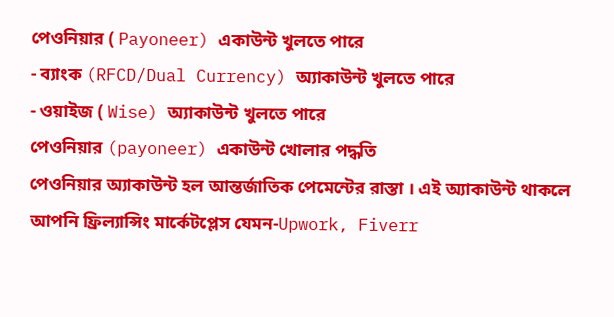পেওনিয়ার ( Payoneer) একাউন্ট খুলতে পারে
- ব্যাংক (RFCD/Dual Currency) অ্যাকাউন্ট খুলতে পারে
- ওয়াইজ ( Wise) অ্যাকাউন্ট খুলতে পারে
পেওনিয়ার (payoneer) একাউন্ট খোলার পদ্ধতি
পেওনিয়ার অ্যাকাউন্ট হল আন্তর্জাতিক পেমেন্টের রাস্তা । এই অ্যাকাউন্ট থাকলে আপনি ফ্রিল্যান্সিং মার্কেটপ্লেস যেমন-Upwork, Fiverr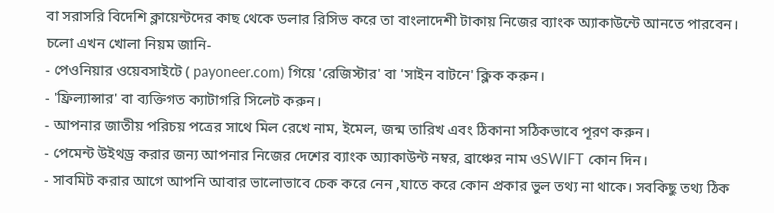বা সরাসরি বিদেশি ক্লায়েন্টদের কাছ থেকে ডলার রিসিভ করে তা বাংলাদেশী টাকায় নিজের ব্যাংক অ্যাকাউন্টে আনতে পারবেন। চলো এখন খোলা নিয়ম জানি-
- পেওনিয়ার ওয়েবসাইটে ( payoneer.com) গিয়ে 'রেজিস্টার' বা 'সাইন বাটনে' ক্লিক করুন।
- 'ফ্রিল্যান্সার' বা ব্যক্তিগত ক্যাটাগরি সিলেট করুন।
- আপনার জাতীয় পরিচয় পত্রের সাথে মিল রেখে নাম, ইমেল, জন্ম তারিখ এবং ঠিকানা সঠিকভাবে পূরণ করুন।
- পেমেন্ট উইথড্র করার জন্য আপনার নিজের দেশের ব্যাংক অ্যাকাউন্ট নম্বর, ব্রাঞ্চের নাম ওSWIFT কোন দিন।
- সাবমিট করার আগে আপনি আবার ভালোভাবে চেক করে নেন ,যাতে করে কোন প্রকার ভুল তথ্য না থাকে। সবকিছু তথ্য ঠিক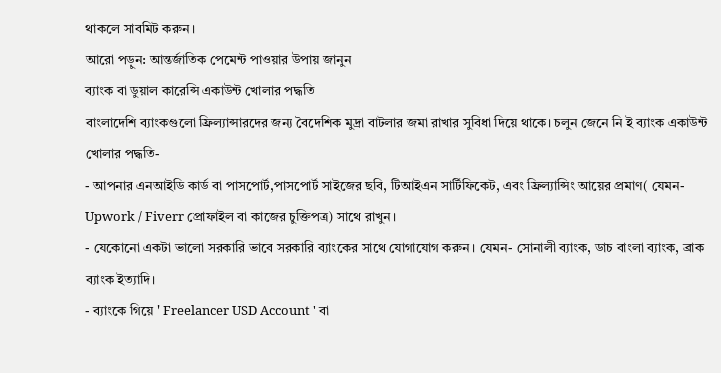থাকলে সাবমিট করুন।
আরো পড়ুন: আন্তর্জাতিক পেমেন্ট পাওয়ার উপায় জানুন
ব্যাংক বা ডুয়াল কারেন্সি একাউন্ট খোলার পদ্ধতি
বাংলাদেশি ব্যাংকগুলো ফ্রিল্যান্সারদের জন্য বৈদেশিক মুদ্রা বাটলার জমা রাখার সুবিধা দিয়ে থাকে। চলুন জেনে নি ই ব্যাংক একাউন্ট খোলার পদ্ধতি-
- আপনার এনআইডি কার্ড বা পাসপোর্ট,পাসপোর্ট সাইজের ছবি, টিআইএন সার্টিফিকেট, এবং ফ্রিল্যান্সিং আয়ের প্রমাণ( যেমন- Upwork / Fiverr প্রোফাইল বা কাজের চুক্তিপত্র) সাথে রাখুন।
- যেকোনো একটা ভালো সরকারি ভাবে সরকারি ব্যাংকের সাথে যোগাযোগ করুন। যেমন- সোনালী ব্যাংক, ডাচ বাংলা ব্যাংক, ব্রাক ব্যাংক ইত্যাদি।
- ব্যাংকে গিয়ে ' Freelancer USD Account ' বা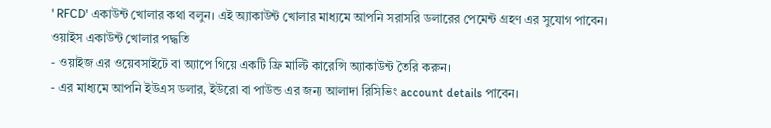' RFCD' একাউন্ট খোলার কথা বলুন। এই অ্যাকাউন্ট খোলার মাধ্যমে আপনি সরাসরি ডলারের পেমেন্ট গ্রহণ এর সুযোগ পাবেন।
ওয়াইস একাউন্ট খোলার পদ্ধতি
- ওয়াইজ এর ওয়েবসাইটে বা অ্যাপে গিয়ে একটি ফ্রি মাল্টি কারেন্সি অ্যাকাউন্ট তৈরি করুন।
- এর মাধ্যমে আপনি ইউএস ডলার, ইউরো বা পাউন্ড এর জন্য আলাদা রিসিভিং account details পাবেন।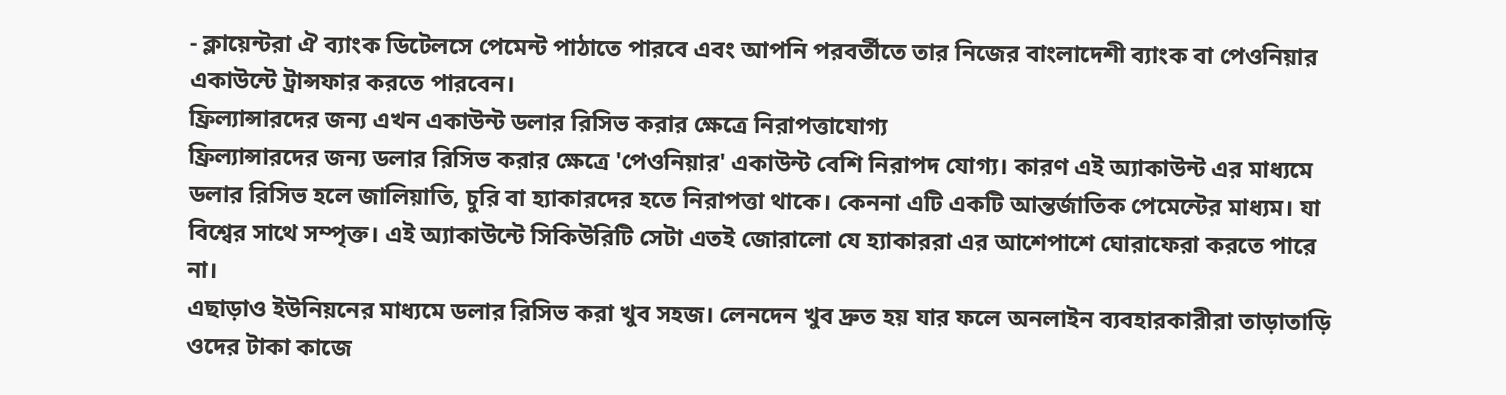- ক্লায়েন্টরা ঐ ব্যাংক ডিটেলসে পেমেন্ট পাঠাতে পারবে এবং আপনি পরবর্তীতে তার নিজের বাংলাদেশী ব্যাংক বা পেওনিয়ার একাউন্টে ট্রান্সফার করতে পারবেন।
ফ্রিল্যান্সারদের জন্য এখন একাউন্ট ডলার রিসিভ করার ক্ষেত্রে নিরাপত্তাযোগ্য
ফ্রিল্যান্সারদের জন্য ডলার রিসিভ করার ক্ষেত্রে 'পেওনিয়ার' একাউন্ট বেশি নিরাপদ যোগ্য। কারণ এই অ্যাকাউন্ট এর মাধ্যমে ডলার রিসিভ হলে জালিয়াতি, চুরি বা হ্যাকারদের হতে নিরাপত্তা থাকে। কেননা এটি একটি আন্তর্জাতিক পেমেন্টের মাধ্যম। যা বিশ্বের সাথে সম্পৃক্ত। এই অ্যাকাউন্টে সিকিউরিটি সেটা এতই জোরালো যে হ্যাকাররা এর আশেপাশে ঘোরাফেরা করতে পারে না।
এছাড়াও ইউনিয়নের মাধ্যমে ডলার রিসিভ করা খুব সহজ। লেনদেন খুব দ্রুত হয় যার ফলে অনলাইন ব্যবহারকারীরা তাড়াতাড়ি ওদের টাকা কাজে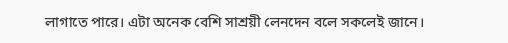লাগাতে পারে। এটা অনেক বেশি সাশ্রয়ী লেনদেন বলে সকলেই জানে।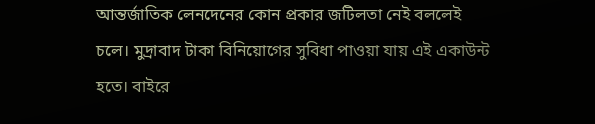আন্তর্জাতিক লেনদেনের কোন প্রকার জটিলতা নেই বললেই চলে। মুদ্রাবাদ টাকা বিনিয়োগের সুবিধা পাওয়া যায় এই একাউন্ট হতে। বাইরে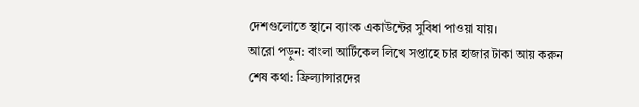দেশগুলোতে স্থানে ব্যাংক একাউন্টের সুবিধা পাওয়া যায়।
আরো পড়ুন: বাংলা আর্টিকেল লিখে সপ্তাহে চার হাজার টাকা আয় করুন
শেষ কথা: ফ্রিল্যান্সারদের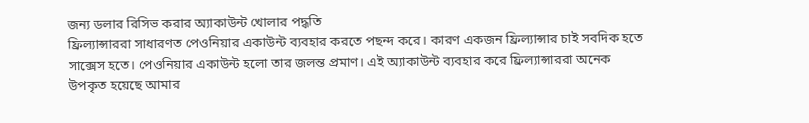জন্য ডলার রিসিভ করার অ্যাকাউন্ট খোলার পদ্ধতি
ফ্রিল্যান্সাররা সাধারণত পেওনিয়ার একাউন্ট ব্যবহার করতে পছন্দ করে। কারণ একজন ফ্রিল্যান্সার চাই সবদিক হতে সাক্সেস হতে। পেওনিয়ার একাউন্ট হলো তার জলন্ত প্রমাণ। এই অ্যাকাউন্ট ব্যবহার করে ফ্রিল্যান্সাররা অনেক উপকৃত হয়েছে আমার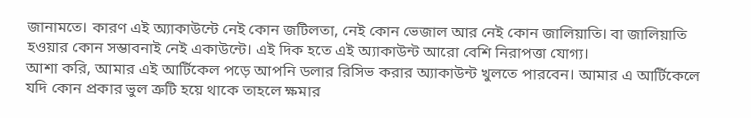জানামতে। কারণ এই অ্যাকাউন্টে নেই কোন জটিলতা, নেই কোন ভেজাল আর নেই কোন জালিয়াতি। বা জালিয়াতি হওয়ার কোন সম্ভাবনাই নেই একাউন্টে। এই দিক হতে এই অ্যাকাউন্ট আরো বেশি নিরাপত্তা যোগ্য।
আশা করি, আমার এই আর্টিকেল পড়ে আপনি ডলার রিসিভ করার অ্যাকাউন্ট খুলতে পারবেন। আমার এ আর্টিকেলে যদি কোন প্রকার ভুল ত্রুটি হয়ে থাকে তাহলে ক্ষমার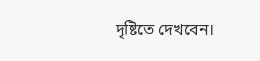দৃষ্টিতে দেখবেন।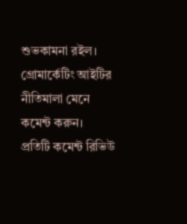শুভকামনা রইল।
গ্রোমার্কেটিং আইটির নীতিমালা মেনে কমেন্ট করুন। প্রতিটি কমেন্ট রিভিউ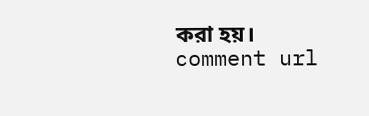করা হয়।
comment url